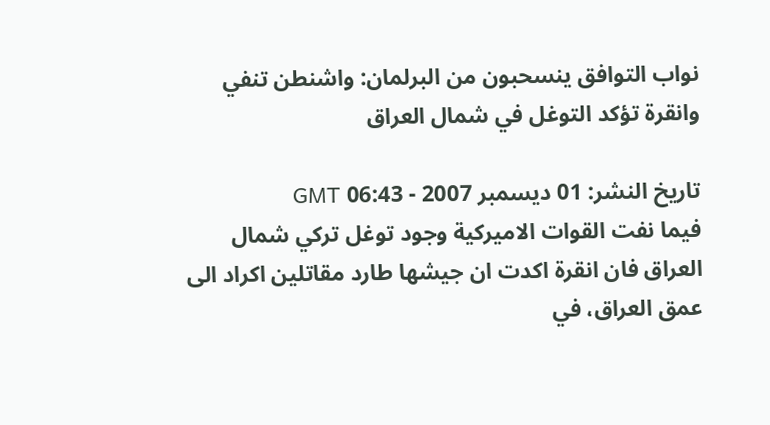نواب التوافق ينسحبون من البرلمان: واشنطن تنفي وانقرة تؤكد التوغل في شمال العراق

تاريخ النشر: 01 ديسمبر 2007 - 06:43 GMT
فيما نفت القوات الاميركية وجود توغل تركي شمال العراق فان انقرة اكدت ان جيشها طارد مقاتلين اكراد الى عمق العراق، في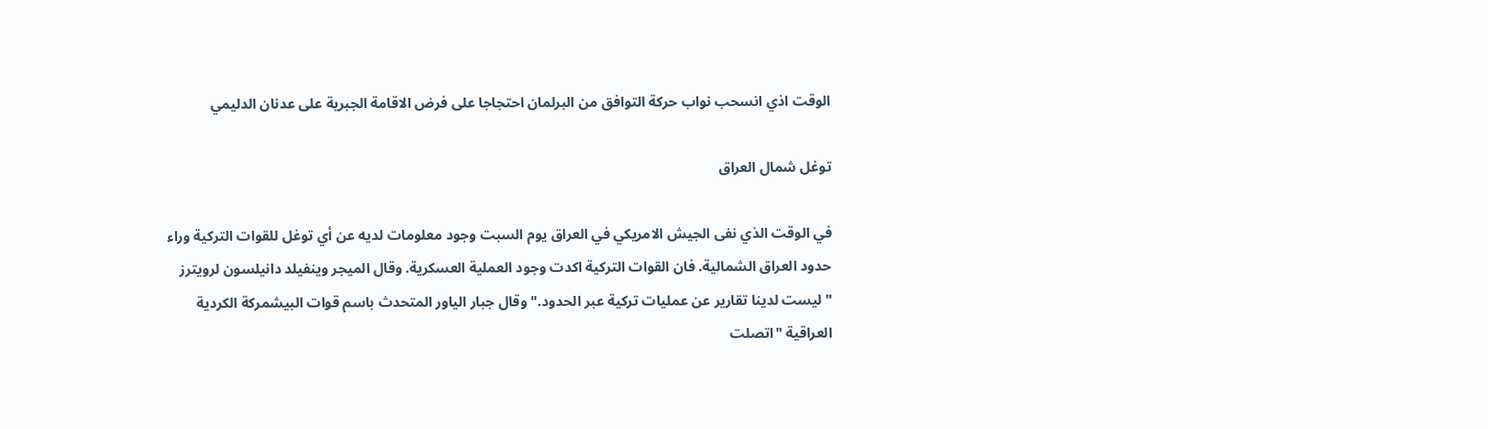الوقت اذي انسحب نواب حركة التوافق من البرلمان احتجاجا على فرض الاقامة الجبرية على عدنان الدليمي

توغل شمال العراق

في الوقت الذي نفى الجيش الامريكي في العراق يوم السبت وجود معلومات لديه عن أي توغل للقوات التركية وراء حدود العراق الشمالية. فان القوات التركية اكدت وجود العملية العسكرية. وقال الميجر وينفيلد دانيلسون لرويترز "ليست لدينا تقارير عن عمليات تركية عبر الحدود." وقال جبار الياور المتحدث باسم قوات البيشمركة الكردية العراقية "اتصلت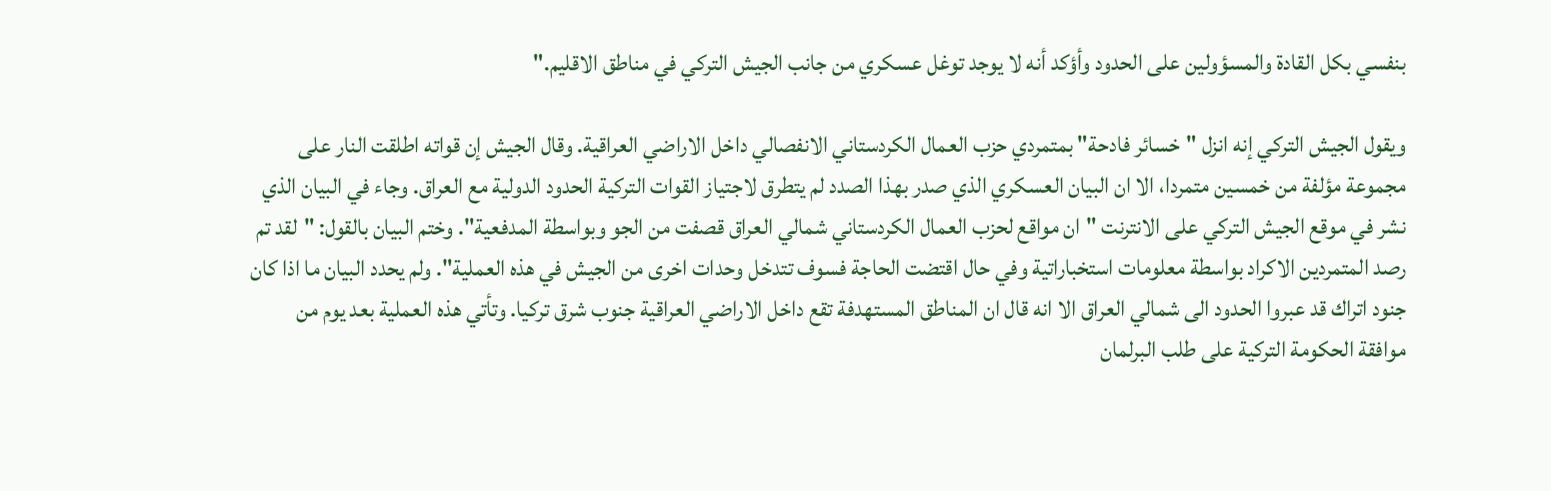بنفسي بكل القادة والمسؤولين على الحدود وأؤكد أنه لا يوجد توغل عسكري من جانب الجيش التركي في مناطق الاقليم."

ويقول الجيش التركي إنه انزل "خسائر فادحة" بمتمردي حزب العمال الكردستاني الانفصالي داخل الاراضي العراقية. وقال الجيش إن قواته اطلقت النار على مجموعة مؤلفة من خمسين متمردا، الا ان البيان العسكري الذي صدر بهذا الصدد لم يتطرق لاجتياز القوات التركية الحدود الدولية مع العراق. وجاء في البيان الذي نشر في موقع الجيش التركي على الانترنت "ان مواقع لحزب العمال الكردستاني شمالي العراق قصفت من الجو وبواسطة المدفعية". وختم البيان بالقول: "لقد تم رصد المتمردين الاكراد بواسطة معلومات استخباراتية وفي حال اقتضت الحاجة فسوف تتدخل وحدات اخرى من الجيش في هذه العملية". ولم يحدد البيان ما اذا كان جنود اتراك قد عبروا الحدود الى شمالي العراق الا انه قال ان المناطق المستهدفة تقع داخل الاراضي العراقية جنوب شرق تركيا. وتأتي هذه العملية بعد يوم من موافقة الحكومة التركية على طلب البرلمان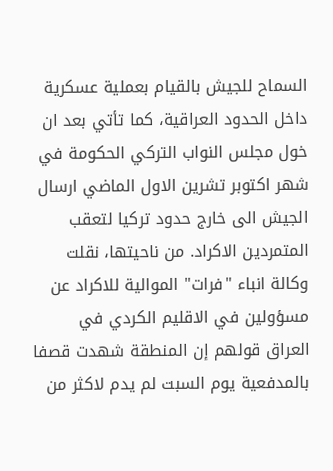السماح للجيش بالقيام بعملية عسكرية داخل الحدود العراقية، كما تأتي بعد ان خول مجلس النواب التركي الحكومة في شهر اكتوبر تشرين الاول الماضي ارسال الجيش الى خارج حدود تركيا لتعقب المتمردين الاكراد. من ناحيتها، نقلت وكالة انباء "فرات" الموالية للاكراد عن مسؤولين في الاقليم الكردي في العراق قولهم إن المنطقة شهدت قصفا بالمدفعية يوم السبت لم يدم لاكثر من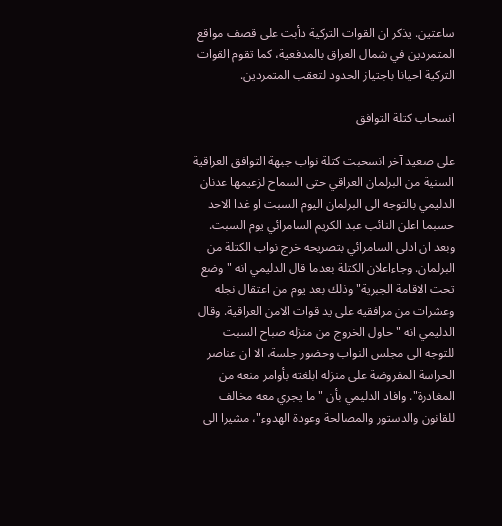ساعتين. يذكر ان القوات التركية دأبت على قصف مواقع المتمردين في شمال العراق بالمدفعية، كما تقوم القوات التركية احيانا باجتياز الحدود لتعقب المتمردين.

انسحاب كتلة التوافق

على صعيد آخر انسحبت كتلة نواب جبهة التوافق العراقية السنية من البرلمان العراقي حتى السماح لزعيمها عدنان الدليمي بالتوجه الى البرلمان اليوم السبت او غدا الاحد حسبما اعلن النائب عبد الكريم السامرائي يوم السبت. وبعد ان ادلى السامرائي بتصريحه خرج نواب الكتلة من البرلمان. وجاءاعلان الكتلة بعدما قال الدليمي انه "وضع تحت الاقامة الجبرية" وذلك بعد يوم من اعتقال نجله وعشرات من مرافقيه على يد قوات الامن العراقية. وقال الدليمي انه "حاول الخروج من منزله صباح السبت للتوجه الى مجلس النواب وحضور جلسة، الا ان عناصر الحراسة المفروضة على منزله ابلغته بأوامر منعه من المغادرة". وافاد الدليمي بأن "ما يجري معه مخالف للقانون والدستور والمصالحة وعودة الهدوء"، مشيرا الى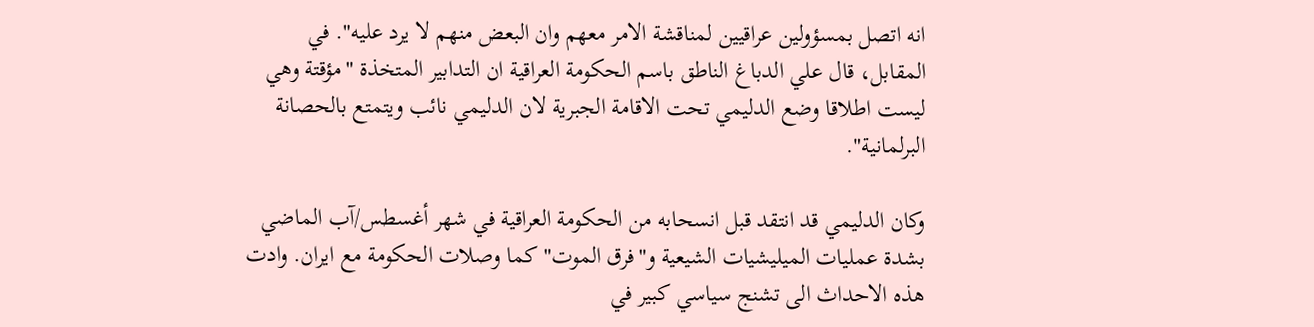انه اتصل بمسؤولين عراقيين لمناقشة الامر معهم وان البعض منهم لا يرد عليه". في المقابل، قال علي الدباغ الناطق باسم الحكومة العراقية ان التدابير المتخذة "مؤقتة وهي ليست اطلاقا وضع الدليمي تحت الاقامة الجبرية لان الدليمي نائب ويتمتع بالحصانة البرلمانية".

وكان الدليمي قد انتقد قبل انسحابه من الحكومة العراقية في شهر أغسطس/آب الماضي بشدة عمليات الميليشيات الشيعية و"فرق الموت" كما وصلات الحكومة مع ايران. وادت هذه الاحداث الى تشنج سياسي كبير في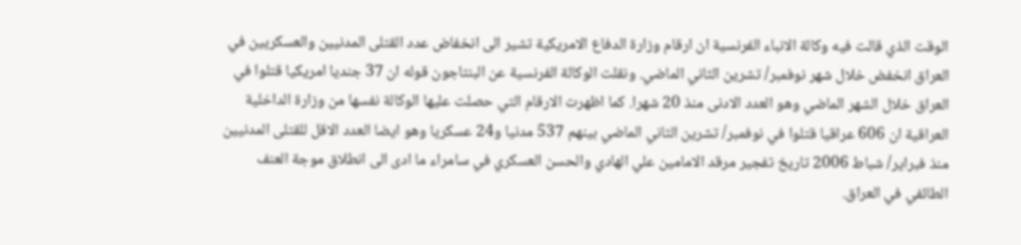الوقت الذي قالت فيه وكالة الانباء الفرنسية ان ارقام وزارة الدفاع الامريكية تشير الى انخفاض عدد القتلى المدنيين والعسكريين في العراق انخفض خلال شهر نوفمبر/ تشرين الثاني الماضي. ونقلت الوكالة الفرنسية عن البنتاجون قوله ان 37 جنديا امريكيا قتلوا في العراق خلال الشهر الماضي وهو العدد الادنى منذ 20 شهرا. كما اظهرت الارقام التي حصلت عليها الوكالة نفسها من وزارة الداخلية العراقية ان 606 عراقيا قتلوا في نوفمبر/ تشرين الثاني الماضي بينهم 537 مدنيا و24 عسكريا وهو ايضا العدد الاقل للقتلى المدنيين منذ فبراير/ شباط 2006 تاريخ تفجير مرقد الامامين علي الهادي والحسن العسكري في سامراء ما ادى الى انطلاق موجة العنف الطائفي في العراق.